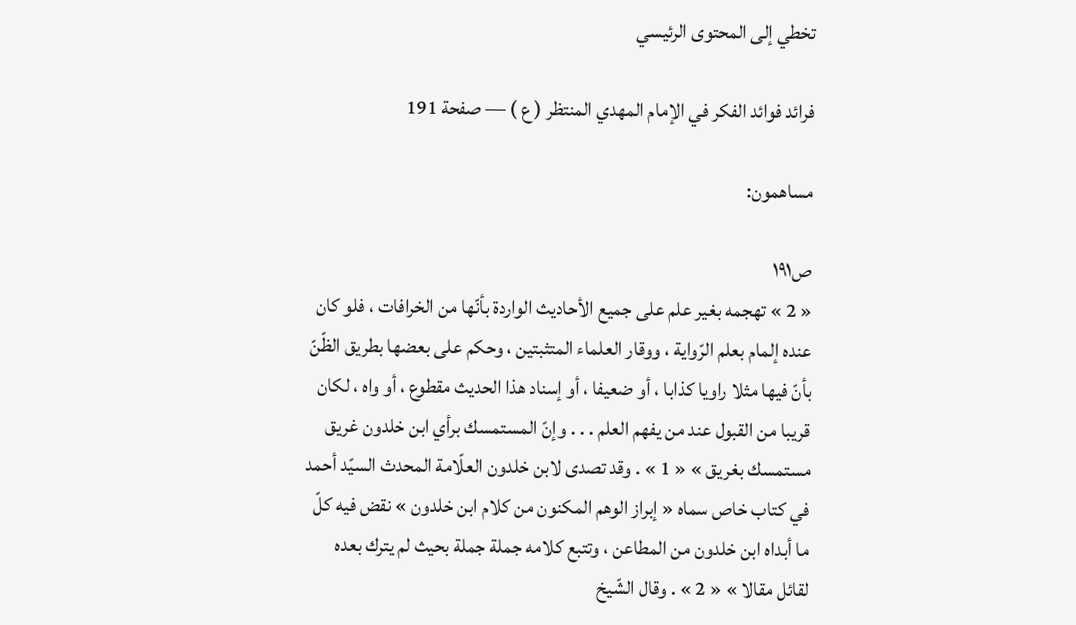تخطي إلى المحتوى الرئيسي

فرائد فوائد الفكر في الإمام المهدي المنتظر ( ع ) — صفحة 191

مساهمون:

ص١٩١
« 2 » تهجمه بغير علم على جميع الأحاديث الواردة بأنّها من الخرافات ، فلو كان عنده إلمام بعلم الرّواية ، ووقار العلماء المتثبتين ، وحكم على بعضها بطريق الظّنّ بأنّ فيها مثلا راويا كذابا ، أو ضعيفا ، أو إسناد هذا الحديث مقطوع ، أو واه ، لكان قريبا من القبول عند من يفهم العلم . . . وإنّ المستمسك برأي ابن خلدون غريق مستمسك بغريق » « 1 » . وقد تصدى لابن خلدون العلّامة المحدث السيّد أحمد في كتاب خاص سماه « إبراز الوهم المكنون من كلام ابن خلدون » نقض فيه كلّ ما أبداه ابن خلدون من المطاعن ، وتتبع كلامه جملة جملة بحيث لم يترك بعده لقائل مقالا » « 2 » . وقال الشّيخ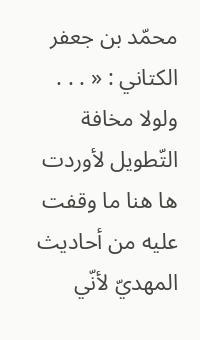محمّد بن جعفر الكتاني : « . . . ولولا مخافة التّطويل لأوردت ها هنا ما وقفت عليه من أحاديث المهديّ لأنّي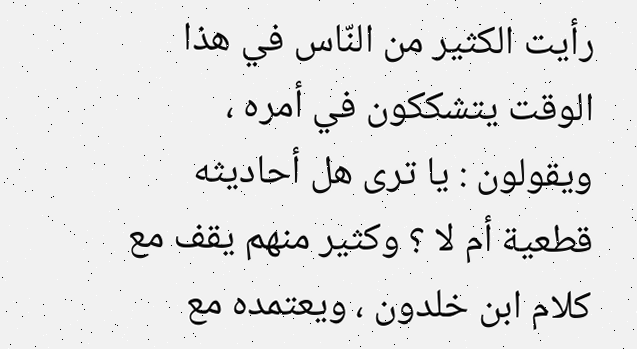رأيت الكثير من النّاس في هذا الوقت يتشككون في أمره ، ويقولون : يا ترى هل أحاديثه قطعية أم لا ؟ وكثير منهم يقف مع كلام ابن خلدون ، ويعتمده مع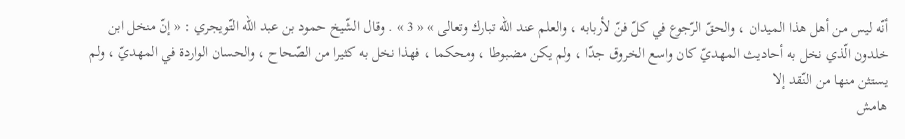أنّه ليس من أهل هذا الميدان ، والحقّ الرّجوع في كلّ فنّ لأربابه ، والعلم عند اللّه تبارك وتعالى » « 3 » . وقال الشّيخ حمود بن عبد اللّه التّويجري : « إنّ منخل ابن خلدون الّذي نخل به أحاديث المهديّ كان واسع الخروق جدّا ، ولم يكن مضبوطا ، ومحكما ، فهذا نخل به كثيرا من الصّحاح ، والحسان الواردة في المهديّ ، ولم يستثن منها من النّقد إلا
هامش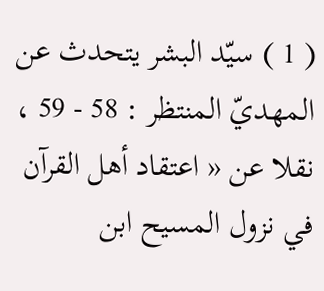( 1 ) سيّد البشر يتحدث عن المهديّ المنتظر : 58 - 59 ، نقلا عن « اعتقاد أهل القرآن في نزول المسيح ابن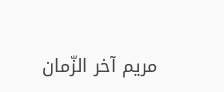مريم آخر الزّمان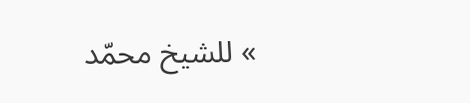» للشيخ محمّد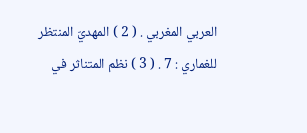العربي المغربي . ( 2 ) المهديّ المنتظر للغماري : 7 . ( 3 ) نظم المتناثر في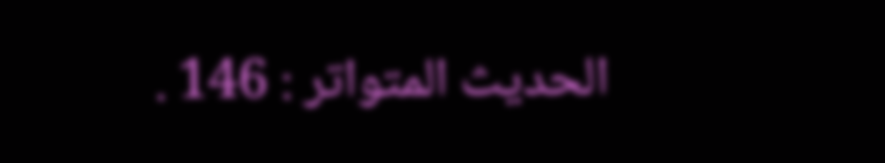الحديث المتواتر : 146 .